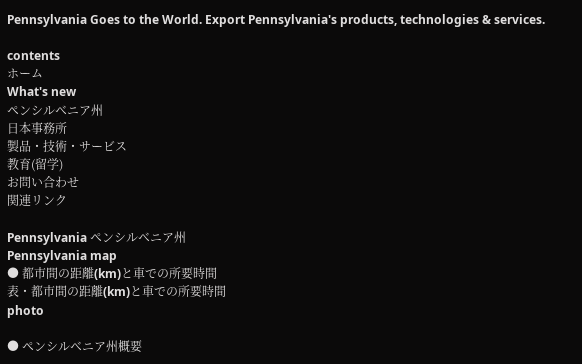Pennsylvania Goes to the World. Export Pennsylvania's products, technologies & services.

contents
ホーム
What's new
ペンシルベニア州
日本事務所
製品・技術・サービス
教育(留学)
お問い合わせ
関連リンク

Pennsylvania ペンシルベニア州
Pennsylvania map
● 都市間の距離(km)と車での所要時間
表・都市間の距離(km)と車での所要時間
photo

● ペンシルベニア州概要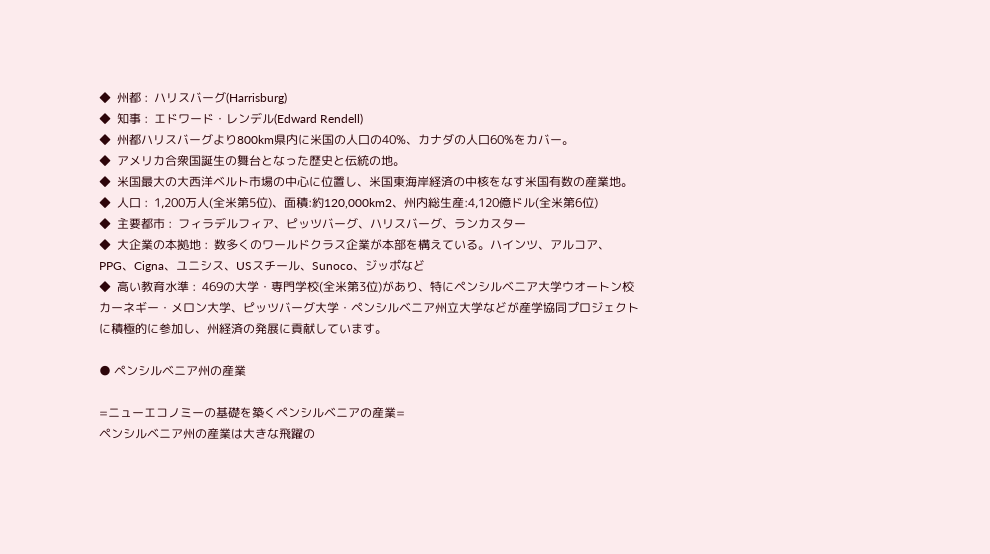◆  州都 :  ハリスバーグ(Harrisburg)
◆  知事 :  エドワード・レンデル(Edward Rendell)
◆  州都ハリスバーグより800km県内に米国の人口の40%、カナダの人口60%をカバー。
◆  アメリカ合衆国誕生の舞台となった歴史と伝統の地。
◆  米国最大の大西洋ベルト市場の中心に位置し、米国東海岸経済の中核をなす米国有数の産業地。
◆  人口 :  1,200万人(全米第5位)、面積:約120,000km2、州内総生産:4,120億ドル(全米第6位)
◆  主要都市 :  フィラデルフィア、ピッツバーグ、ハリスバーグ、ランカスター
◆  大企業の本拠地 :  数多くのワールドクラス企業が本部を構えている。ハインツ、アルコア、PPG、Cigna、ユニシス、USスチール、Sunoco、ジッポなど
◆  高い教育水準 :  469の大学・専門学校(全米第3位)があり、特にペンシルベニア大学ウオートン校カーネギー・メロン大学、ピッツバーグ大学・ペンシルベニア州立大学などが産学協同プロジェクトに積極的に参加し、州経済の発展に貢献しています。

● ペンシルベニア州の産業

=ニューエコノミーの基礎を築くペンシルベニアの産業=
ペンシルベニア州の産業は大きな飛躍の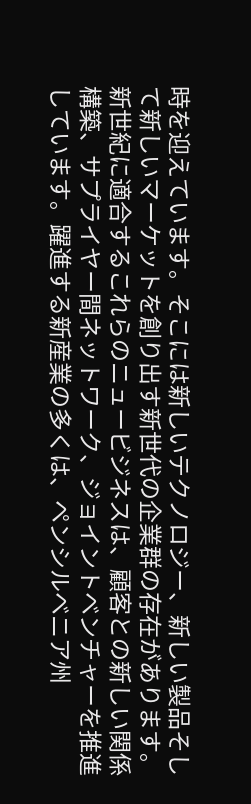時を迎えています。そこには新しいテクノロジー、新しい製品そして新しいマーケットを創り出す新世代の企業群の存在があります。
新世紀に適合するこれらのニュービジネスは、顧客との新しい関係構築、サプライヤー間ネットワーク、ジョイントベンチャーを推進しています。躍進する新産業の多くは、ペンシルベニア州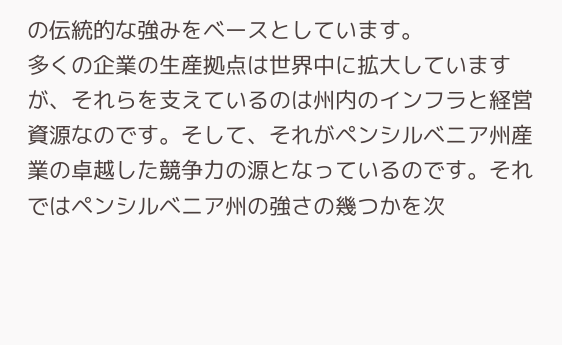の伝統的な強みをベースとしています。
多くの企業の生産拠点は世界中に拡大していますが、それらを支えているのは州内のインフラと経営資源なのです。そして、それがペンシルベニア州産業の卓越した競争力の源となっているのです。それではペンシルベニア州の強さの幾つかを次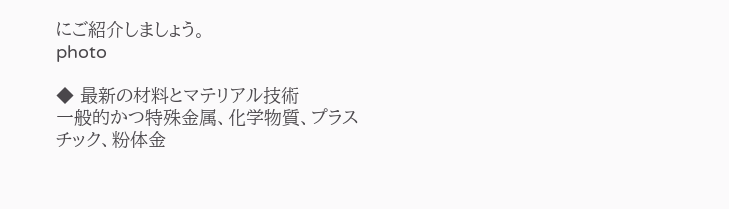にご紹介しましょう。
photo

◆ 最新の材料とマテリアル技術
一般的かつ特殊金属、化学物質、プラスチック、粉体金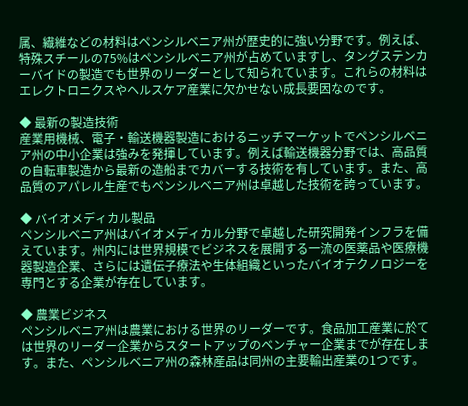属、繊維などの材料はペンシルベニア州が歴史的に強い分野です。例えば、特殊スチールの75%はペンシルベニア州が占めていますし、タングステンカーバイドの製造でも世界のリーダーとして知られています。これらの材料はエレクトロニクスやヘルスケア産業に欠かせない成長要因なのです。

◆ 最新の製造技術
産業用機械、電子・輸送機器製造におけるニッチマーケットでペンシルベニア州の中小企業は強みを発揮しています。例えば輸送機器分野では、高品質の自転車製造から最新の造船までカバーする技術を有しています。また、高品質のアパレル生産でもペンシルベニア州は卓越した技術を誇っています。

◆ バイオメディカル製品
ペンシルベニア州はバイオメディカル分野で卓越した研究開発インフラを備えています。州内には世界規模でビジネスを展開する一流の医薬品や医療機器製造企業、さらには遺伝子療法や生体組織といったバイオテクノロジーを専門とする企業が存在しています。

◆ 農業ビジネス
ペンシルベニア州は農業における世界のリーダーです。食品加工産業に於ては世界のリーダー企業からスタートアップのベンチャー企業までが存在します。また、ペンシルベニア州の森林産品は同州の主要輸出産業の1つです。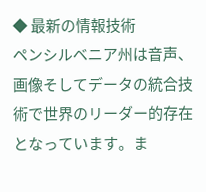◆ 最新の情報技術
ペンシルベニア州は音声、画像そしてデータの統合技術で世界のリーダー的存在となっています。ま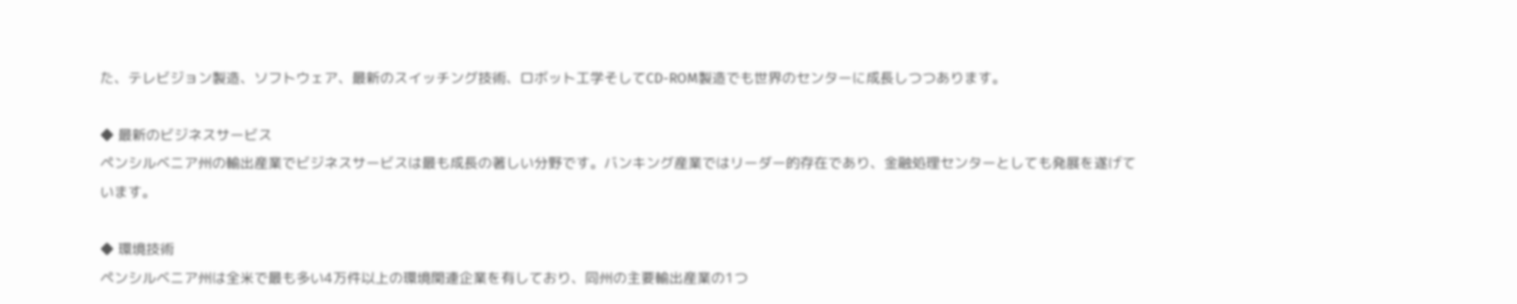た、テレビジョン製造、ソフトウェア、最新のスイッチング技術、ロボット工学そしてCD-ROM製造でも世界のセンターに成長しつつあります。

◆ 最新のビジネスサービス
ペンシルベニア州の輸出産業でビジネスサービスは最も成長の著しい分野です。バンキング産業ではリーダー的存在であり、金融処理センターとしても発展を遂げています。

◆ 環境技術
ペンシルベニア州は全米で最も多い4万件以上の環境関連企業を有しており、同州の主要輸出産業の1つ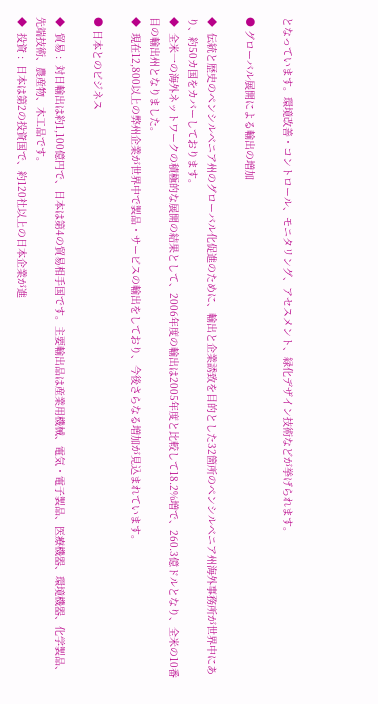となっています。環境改善・コントロール、モニタリング、アセスメント、緑化デザイン技術などが挙げられます。

● グローバル展開による輸出の増加

◆  伝統と歴史のペンシルベニア州のグローバル化促進のために、輸出と企業誘致を目的とした32箇所のペンシルベニア州海外事務所が世界中にあり、約50カ国をカバーしております。
◆  全米一の海外ネットワークの積極的な展開の結果として、2006年度の輸出は2005年度と比較して18.2%増で、260.3億ドルとなり、全米の10番目の輸出州となりました。
◆  現在12,800以上の弊州企業が世界中で製品・サービスの輸出をしており、今後さらなる増加が見込まれています。

● 日本とのビジネス

◆  貿易 :  対日輸出は約1,100億円で、日本は第4の貿易相手国です。主要輸出品は産業用機械、電気・電子製品、医療機器、環境機器、化学製品、先端技術、農産物、木工品です。
◆  投資 :  日本は第2の投資国で、約120社以上の日本企業が進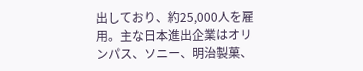出しており、約25,000人を雇用。主な日本進出企業はオリンパス、ソニー、明治製菓、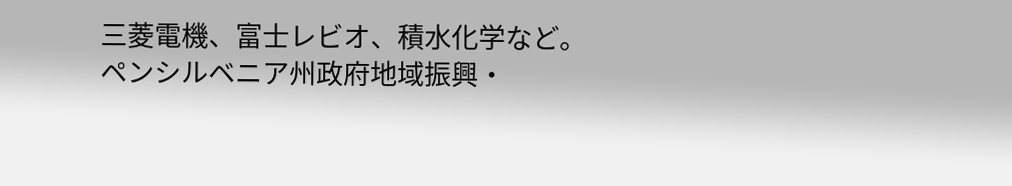三菱電機、富士レビオ、積水化学など。
ペンシルベニア州政府地域振興・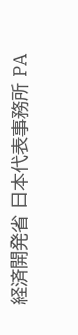経済開発省 日本代表事務所 PA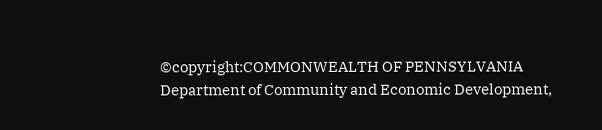©copyright:COMMONWEALTH OF PENNSYLVANIA
Department of Community and Economic Development,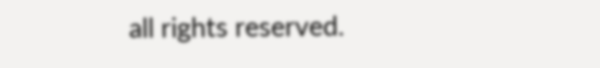all rights reserved.